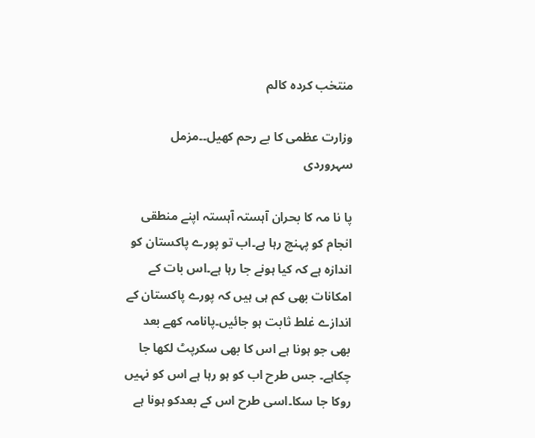منتخب کردہ کالم

وزارت عظمی کا بے رحم کھیل۔۔مزمل سہروردی

پا نا مہ کا بحران آہستہ آہستہ اپنے منطقی انجام کو پہنچ رہا ہے۔اب تو پورے پاکستان کو اندازہ ہے کہ کیا ہونے جا رہا ہے۔اس بات کے امکانات بھی کم ہی ہیں کہ پورے پاکستان کے اندازے غلط ثابت ہو جائیں۔پانامہ کھے بعد بھی جو ہونا ہے اس کا بھی سکرپٹ لکھا جا چکاہے۔ جس طرح اب کو ہو رہا ہے اس کو نہیں روکا جا سکا۔اسی طرح اس کے بعدکو ہونا ہے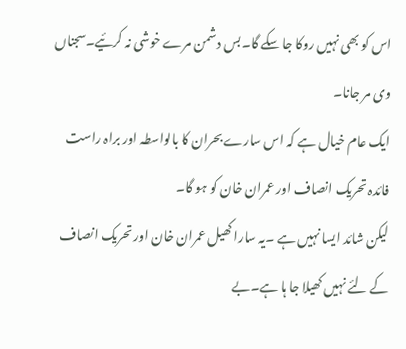اس کو بھی نہیں روکا جا سکے گا۔بس دشمن مرے خوشی نہ کرئیے۔سجناں وی مر جانا۔
ایک عام خیال ہے کہ اس سارے بحران کا بالواسطہ اور براہ راست فائدہ تحریک انصاف اور عمران خان کو ہو گا۔
لیکن شائد ایسا نہیں ہے ۔یہ سارا کھیل عمران خان اور تحریک انصاف کے لئے نہیں کھیلا جا ہا ہے۔بے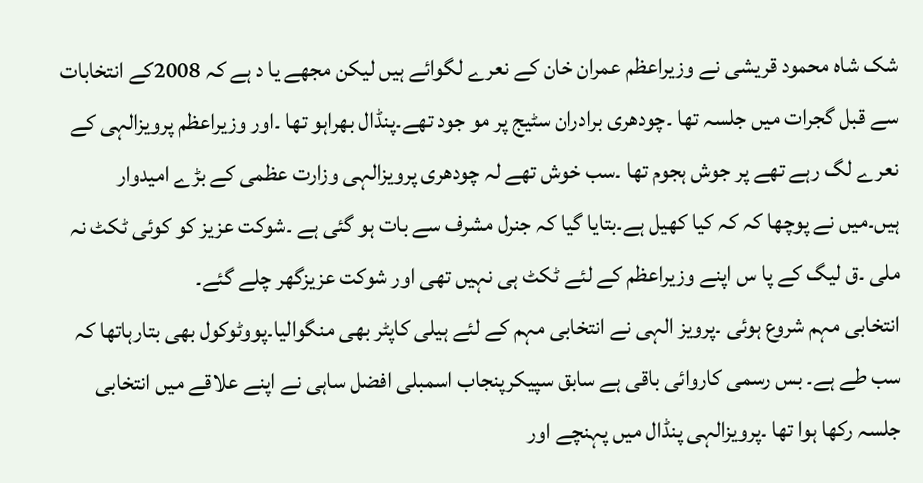شک شاہ محمود قریشی نے وزیراعظم عمران خان کے نعرے لگوائے ہیں لیکن مجھے یا د ہے کہ 2008کے انتخابات سے قبل گجرات میں جلسہ تھا ۔چودھری برادران سٹیج پر مو جود تھے۔پنڈال بھراہو تھا ۔اور وزیراعظم پرویزالہی کے نعرے لگ رہے تھے پر جوش ہجوم تھا ۔سب خوش تھے لہ چودھری پرویزالہی وزارت عظمی کے بڑے امیدوار ہیں۔میں نے پوچھا کہ کہ کیا کھیل ہے۔بتایا گیا کہ جنرل مشرف سے بات ہو گئی ہے ۔شوکت عزیز کو کوئی ٹکٹ نہ ملی ۔ق لیگ کے پا س اپنے وزیراعظم کے لئے ٹکٹ ہی نہیں تھی اور شوکت عزیزگھر چلے گئے۔
انتخابی مہم شروع ہوئی ۔پرویز الہی نے انتخابی مہم کے لئے ہیلی کاپٹر بھی منگوالیا۔پووٹوکول بھی بتارہاتھا کہ سب طے ہے۔ بس رسمی کاروائی باقی ہے سابق سپیکرپنجاب اسمبلی افضل ساہی نے اپنے علاقے میں انتخابی جلسہ رکھا ہوا تھا ۔پرویزالہی پنڈال میں پہنچے اور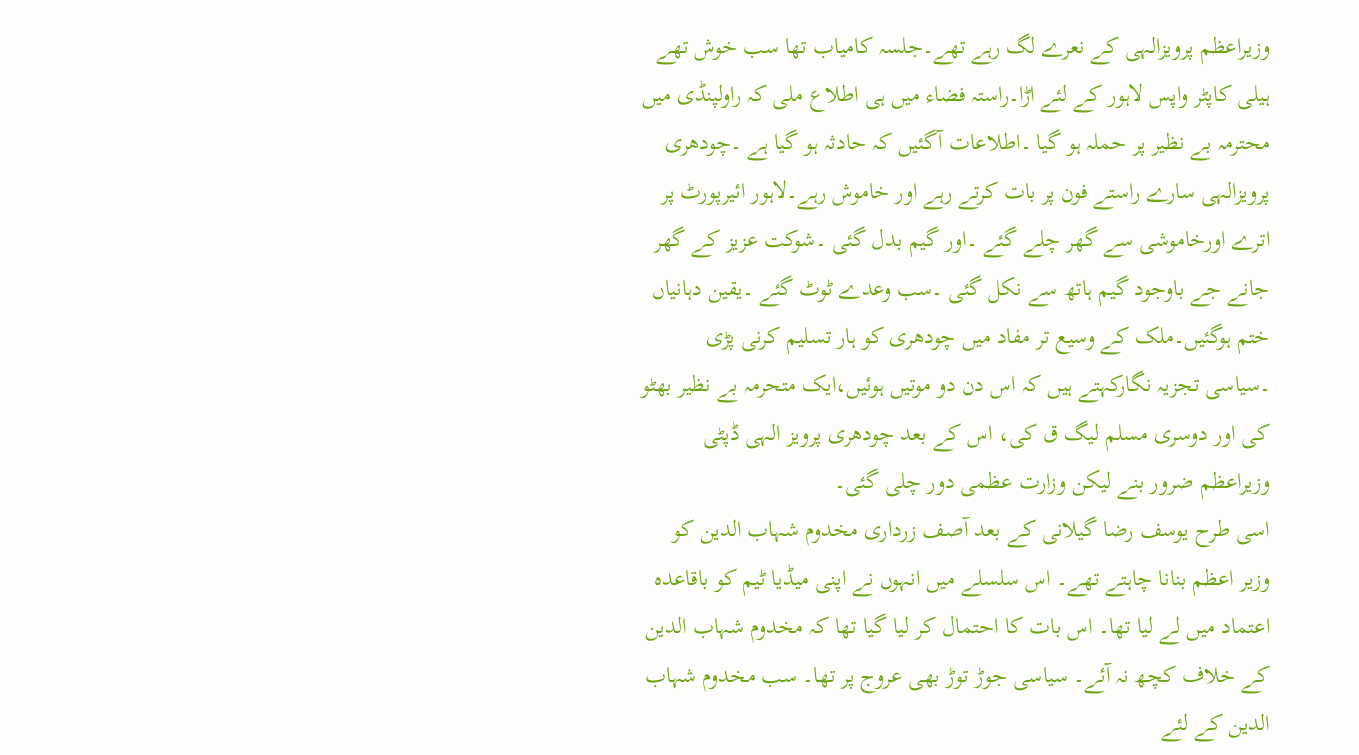وزیراعظم پرویزالہی کے نعرے لگ رہے تھے۔جلسہ کامیاب تھا سب خوش تھے ہیلی کاپٹر واپس لاہور کے لئے اڑا۔راستہ فضاء میں ہی اطلاع ملی کہ راولپنڈی میں محترمہ بے نظیر پر حملہ ہو گیا ۔اطلاعات آگئیں کہ حادثہ ہو گیا ہے ۔چودھری پرویزالہی سارے راستے فون پر بات کرتے رہے اور خاموش رہے۔لاہور ائیرپورٹ پر اترے اورخاموشی سے گھر چلے گئے ۔اور گیم بدل گئی ۔شوکت عزیز کے گھر جانے جے باوجود گیم ہاتھ سے نکل گئی ۔سب وعدے ٹوٹ گئے ۔یقین دہانیاں ختم ہوگئیں۔ملک کے وسیع تر مفاد میں چودھری کو ہار تسلیم کرنی پڑی ۔سیاسی تجزیہ نگارکہتے ہیں کہ اس دن دو موتیں ہوئیں،ایک متحرمہ بے نظیر بھٹو کی اور دوسری مسلم لیگ ق کی، اس کے بعد چودھری پرویز الہی ڈپٹی وزیراعظم ضرور بنے لیکن وزارت عظمی دور چلی گئی۔
اسی طرح یوسف رضا گیلانی کے بعد آصف زرداری مخدوم شہاب الدین کو وزیر اعظم بنانا چاہتے تھے۔ اس سلسلے میں انہوں نے اپنی میڈیا ٹیم کو باقاعدہ اعتماد میں لے لیا تھا۔ اس بات کا احتمال کر لیا گیا تھا کہ مخدوم شہاب الدین کے خلاف کچھ نہ آئے۔ سیاسی جوڑ توڑ بھی عروج پر تھا۔ سب مخدوم شہاب الدین کے لئے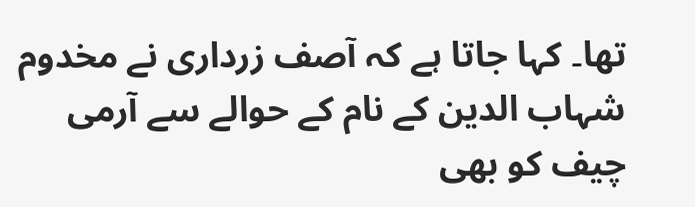تھا۔ کہا جاتا ہے کہ آصف زرداری نے مخدوم شہاب الدین کے نام کے حوالے سے آرمی چیف کو بھی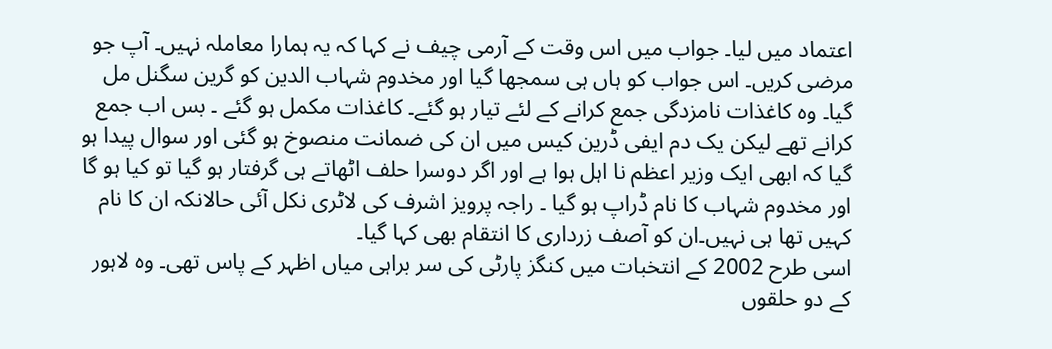اعتماد میں لیا۔ جواب میں اس وقت کے آرمی چیف نے کہا کہ یہ ہمارا معاملہ نہیں۔ آپ جو مرضی کریں۔ اس جواب کو ہاں ہی سمجھا گیا اور مخدوم شہاب الدین کو گرین سگنل مل گیا۔ وہ کاغذات نامزدگی جمع کرانے کے لئے تیار ہو گئے۔ کاغذات مکمل ہو گئے ۔ بس اب جمع کرانے تھے لیکن یک دم ایفی ڈرین کیس میں ان کی ضمانت منصوخ ہو گئی اور سوال پیدا ہو گیا کہ ابھی ایک وزیر اعظم نا اہل ہوا ہے اور اگر دوسرا حلف اٹھاتے ہی گرفتار ہو گیا تو کیا ہو گا اور مخدوم شہاب کا نام ڈراپ ہو گیا ۔ راجہ پرویز اشرف کی لاٹری نکل آئی حالانکہ ان کا نام کہیں تھا ہی نہیں۔ان کو آصف زرداری کا انتقام بھی کہا گیا۔
اسی طرح 2002 کے انتخبات میں کنگز پارٹی کی سر براہی میاں اظہر کے پاس تھی۔ وہ لاہور کے دو حلقوں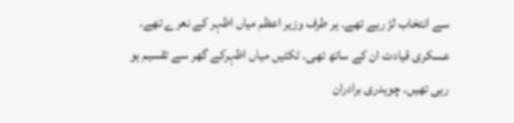سے انتخاب لڑ رہے تھے۔ ہر طرف وزیر اعظم میاں اظہر کے نعرے تھے۔ عسکری قیادت ان کے ساتھ تھی۔ ٹکٹیں میاں اظہرکے گھر سے تقسیم ہو رہی تھیں۔ چوہدری برادران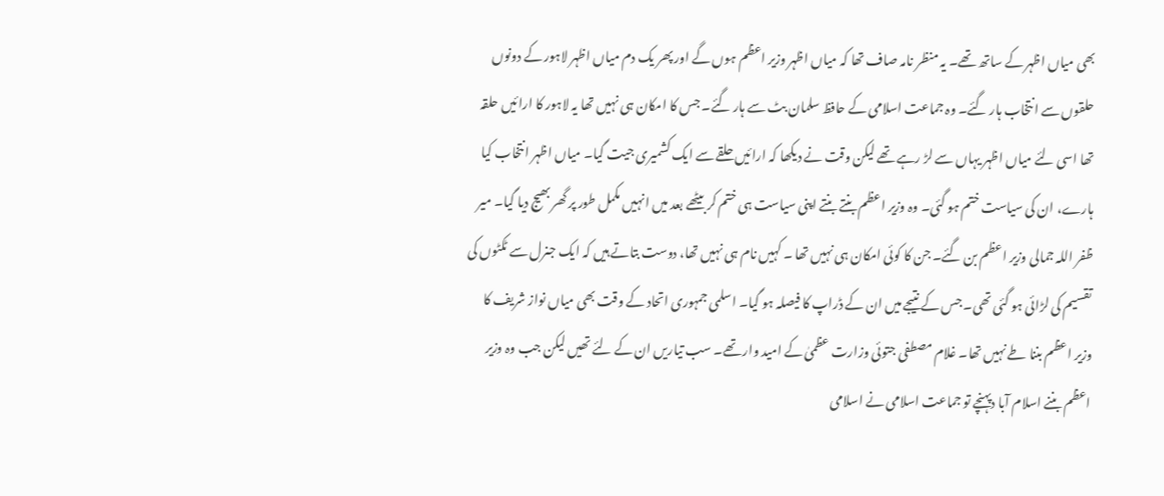بھی میاں اظہر کے ساتھ تھے۔ یہ منظر نامہ صاف تھا کہ میاں اظہر وزیر اعظم ہوں گے اور پھر یک دم میاں اظہر لاہور کے دونوں حلقوں سے انتخاب ہار گئے۔ وہ جماعت اسلامی کے حافظ سلمان بٹ سے ہار گئے۔ جس کا امکان ہی نہیں تھا یہ لاہور کا ارائیں حلقہ تھا اسی لئے میاں اظہر یہاں سے لڑ رہے تھے لیکن وقت نے دیکھا کہ ارائیں حلقے سے ایک کشمیری جیت گیا۔ میاں اظہر انتخاب کیا ہارے، ان کی سیاست ختم ہو گئی۔ وہ وزیر اعظم بنتے بنتے اپنی سیاست ہی ختم کر بیٹھے بعد میں انہیں مکمل طور پر گھر بھیج دیا گیا۔ میر ظفر اللہ جمالی وزیر اعظم بن گئے۔ جن کا کوئی امکان ہی نہیں تھا ۔ کہیں نام ہی نہیں تھا، دوست بتاتے ہیں کہ ایک جنرل سے ٹکٹوں کی تقسیم کی لڑائی ہو گئی تھی۔ جس کے نتیجے میں ان کے ڈراپ کا فیصلہ ہو گیا۔ اسلمی جمہوری اتحاد کے وقت بھی میاں نواز شریف کا وزیر اعظم بننا طے نہیں تھا۔ غلام مصطفی جتوئی وزارت عظمیٰ کے امید وار تھے۔ سب تیاریں ان کے لئے تھیں لیکن جب وہ وزیر اعظم بننے اسلام آبا دپہنچے تو جماعت اسلامی نے اسلامی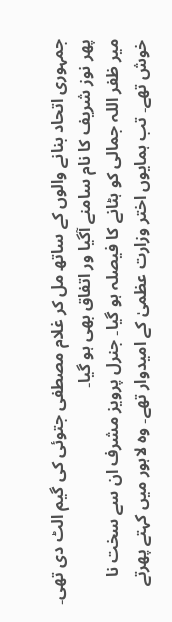جمہوری اتحاد بنانے والوں کے ساتھ مل کر غلام مصطفی جتوئی کی گیم الٹ دی تھی۔ پھر نوز شریف کا نام سامنے آگیا ور اتفاق بھی ہو گیا۔
میر ظفر اللہ جمالی کو ہٹانے کا فیصلہ ہو گیا۔ جنرل پرویز مشرف ان سے سخت نا خوش تھے۔ تب ہمایوں اختر وزارت عظمیٰ کے امیدوار تھے۔ وہ لاہور میں کہتے پھرتے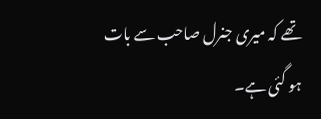تھے کہ میری جنرل صاحب سے بات ہو گئی ہے۔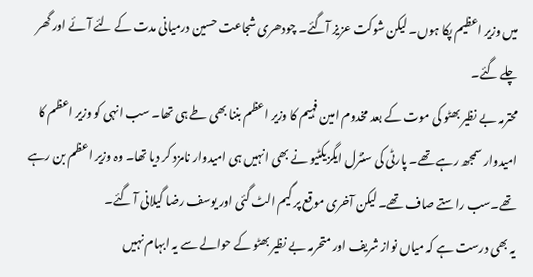میں وزیر اعظیم پکا ہوں۔ لیکن شوکت عزیز آگئے۔ چودھری شجاعت حسین درمیانی مدت کے لئے آئے اور گھر چلے گئے۔
محترمہ بے نظیر بھٹو کی موت کے بعد مخدوم امین فہیم کا وزیر اعظم بننا بھی طے ہی تھا۔ سب انہی کو وزیر اعظم کا امیدوار سمجھ رہے تھے۔ پارٹی کی سنٹرل ایگزیکٹیو نے بھی انہیں ہی امیدوار نامزد کر دیا تھا۔ وہ وزیر اعظم بن رہے تھے۔سب راستے صاف تھے۔ لیکن آخری موقع پر گیم الٹ گئی اور یوسف رضا گیلانی آ گئے۔
یہ بھی درست ہے کہ میاں نواز شریف اور متحرمہ بے نظیر بھٹو کے حوالے سے یہ ابہام نہیں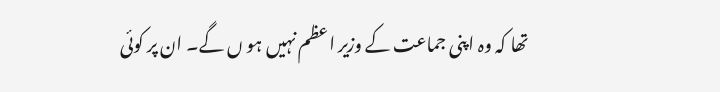تھا کہ وہ اپنی جماعت کے وزیر اعظم نہیں ہو ں گے۔ ان پر کوئی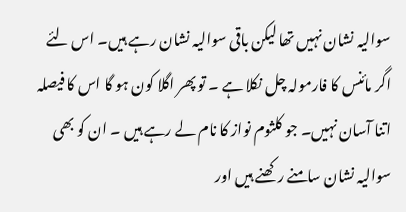سوالیہ نشان نہیں تھا لیکن باقی سوالیہ نشان رہے ہیں۔ اس لئے اگر مائنس کا فارمولہ چل نکلا ہے ۔ تو پھر اگلا کون ہو گا اس کا فیصلہ اتنا آسان نہیں۔ جو کلثوم نواز کا نام لے رہے ہیں ۔ ان کو بھی سوالیہ نشان سامنے رکھنے ہیں اور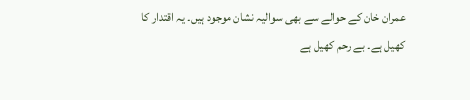عمران خان کے حوالے سے بھی سوالیہ نشان موجود ہیں۔ یہ اقتدار کا کھیل ہے۔ بے رحم کھیل ہے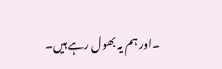۔اور ہم یہ بھول رہے ہیں۔